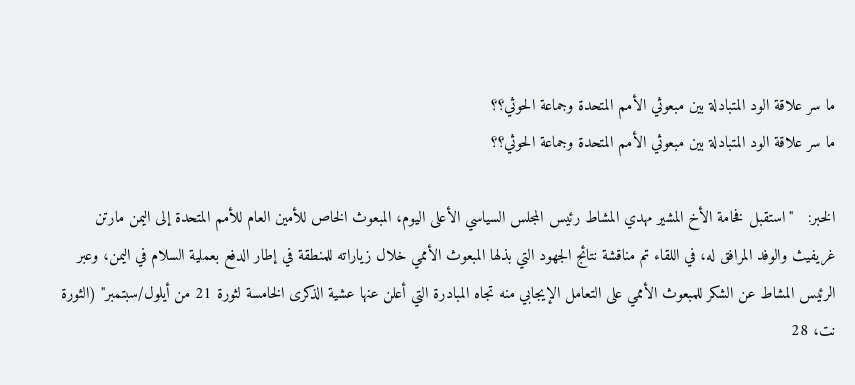ما سر علاقة الود المتبادلة بين مبعوثي الأمم المتحدة وجماعة الحوثي؟؟
ما سر علاقة الود المتبادلة بين مبعوثي الأمم المتحدة وجماعة الحوثي؟؟

الخبر:   "استقبل فخامة الأخ المشير مهدي المشاط رئيس المجلس السياسي الأعلى اليوم، المبعوث الخاص للأمين العام للأمم المتحدة إلى اليمن مارتن غريفيث والوفد المرافق له، في اللقاء تم مناقشة نتائج الجهود التي بذلها المبعوث الأممي خلال زياراته للمنطقة في إطار الدفع بعملية السلام في اليمن، وعبر الرئيس المشاط عن الشكر للمبعوث الأممي على التعامل الإيجابي منه تجاه المبادرة التي أعلن عنها عشية الذكرى الخامسة لثورة 21 من أيلول/سبتمبر" (الثورة نت، 28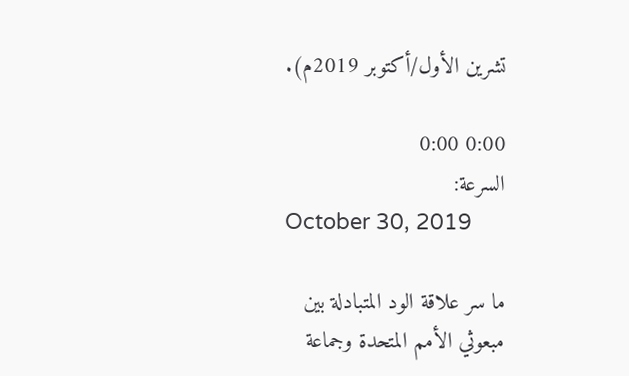تشرين الأول/أكتوبر 2019م).

0:00 0:00
السرعة:
October 30, 2019

ما سر علاقة الود المتبادلة بين مبعوثي الأمم المتحدة وجماعة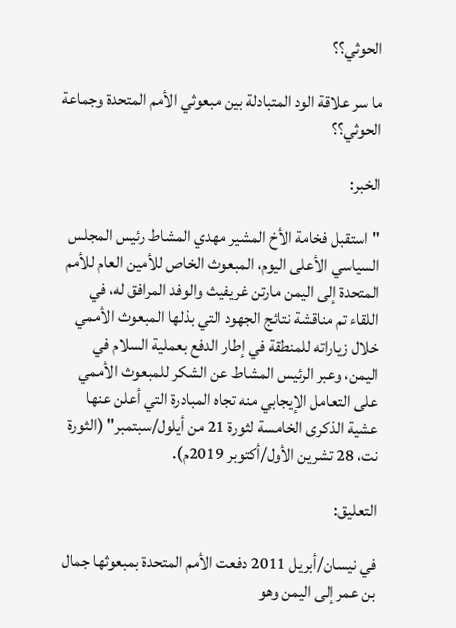الحوثي؟؟

ما سر علاقة الود المتبادلة بين مبعوثي الأمم المتحدة وجماعة الحوثي؟؟

الخبر:

"استقبل فخامة الأخ المشير مهدي المشاط رئيس المجلس السياسي الأعلى اليوم، المبعوث الخاص للأمين العام للأمم المتحدة إلى اليمن مارتن غريفيث والوفد المرافق له، في اللقاء تم مناقشة نتائج الجهود التي بذلها المبعوث الأممي خلال زياراته للمنطقة في إطار الدفع بعملية السلام في اليمن، وعبر الرئيس المشاط عن الشكر للمبعوث الأممي على التعامل الإيجابي منه تجاه المبادرة التي أعلن عنها عشية الذكرى الخامسة لثورة 21 من أيلول/سبتمبر" (الثورة نت، 28 تشرين الأول/أكتوبر 2019م).

التعليق:

في نيسان/أبريل 2011 دفعت الأمم المتحدة بمبعوثها جمال بن عمر إلى اليمن وهو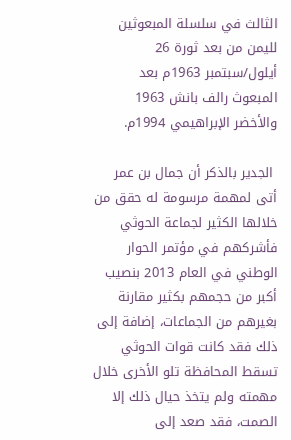الثالث في سلسلة المبعوثين لليمن من بعد ثورة 26 أيلول/سبتمبر 1963م بعد المبعوث رالف بانش 1963 والأخضر الإبراهيمي 1994م.

 الجدير بالذكر أن جمال بن عمر أتى لمهمة مرسومة له حقق من خلالها الكثير لجماعة الحوثي فأشركهم في مؤتمر الحوار الوطني في العام 2013 بنصيب أكبر من حجمهم بكثير مقارنة بغيرهم من الجماعات، إضافة إلى ذلك فقد كانت قوات الحوثي تسقط المحافظة تلو الأخرى خلال مهمته ولم يتخذ حيال ذلك إلا الصمت، فقد صعد إلى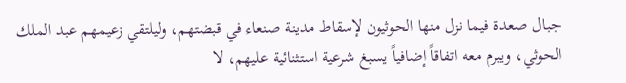جبال صعدة فيما نزل منها الحوثيون لإسقاط مدينة صنعاء في قبضتهم، وليلتقي زعيمهم عبد الملك الحوثي، ويبرم معه اتفاقاً إضافياً يسبغ شرعية استثنائية عليهم، لا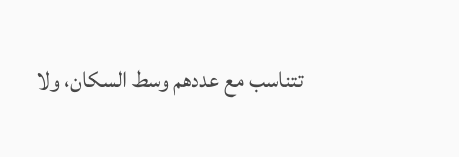تتناسب مع عددهم وسط السكان، ولا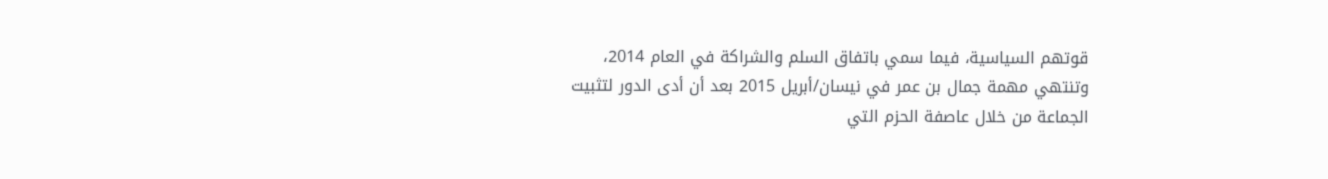قوتهم السياسية، فيما سمي باتفاق السلم والشراكة في العام 2014، وتنتهي مهمة جمال بن عمر في نيسان/أبريل 2015 بعد أن أدى الدور لتثبيت الجماعة من خلال عاصفة الحزم التي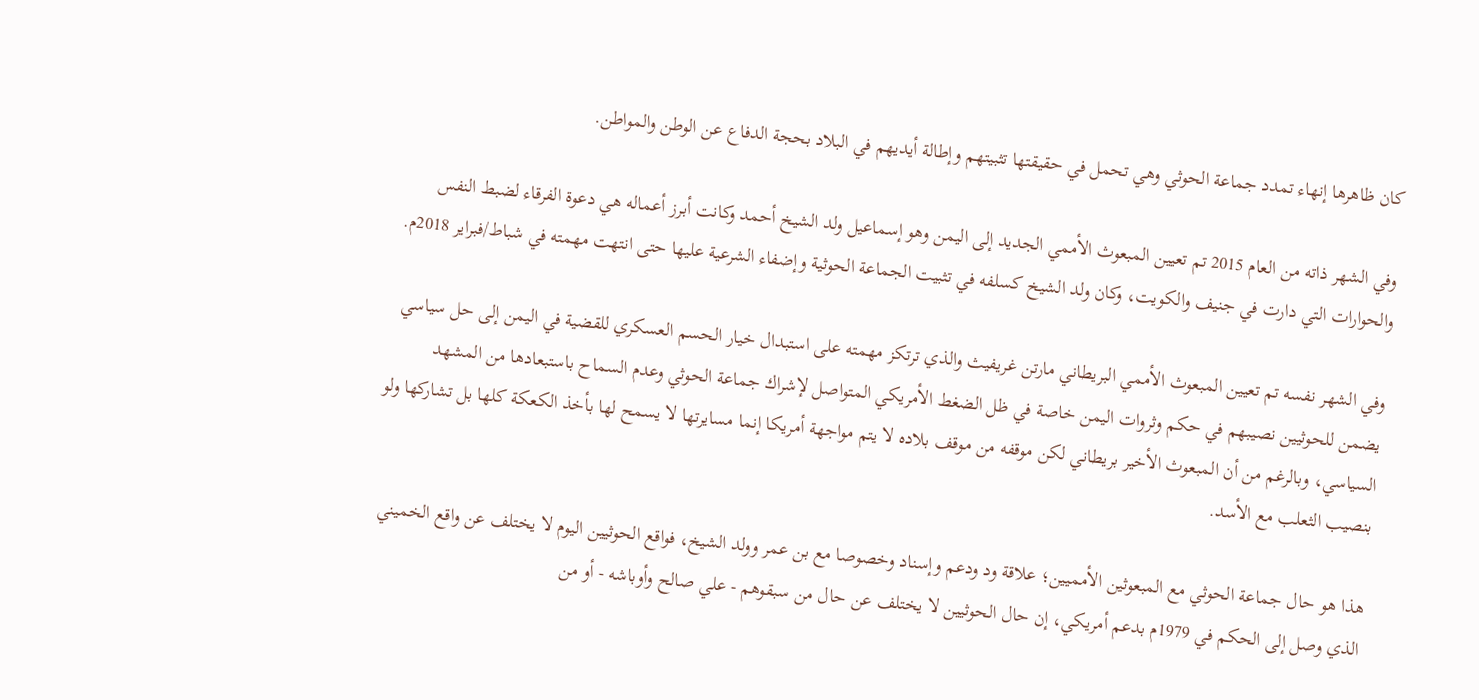كان ظاهرها إنهاء تمدد جماعة الحوثي وهي تحمل في حقيقتها تثبيتهم وإطالة أيديهم في البلاد بحجة الدفاع عن الوطن والمواطن.

وفي الشهر ذاته من العام 2015 تم تعيين المبعوث الأممي الجديد إلى اليمن وهو إسماعيل ولد الشيخ أحمد وكانت أبرز أعماله هي دعوة الفرقاء لضبط النفس والحوارات التي دارت في جنيف والكويت، وكان ولد الشيخ كسلفه في تثبيت الجماعة الحوثية وإضفاء الشرعية عليها حتى انتهت مهمته في شباط/فبراير 2018م.

وفي الشهر نفسه تم تعيين المبعوث الأممي البريطاني مارتن غريفيث والذي ترتكز مهمته على استبدال خيار الحسم العسكري للقضية في اليمن إلى حل سياسي يضمن للحوثيين نصيبهم في حكم وثروات اليمن خاصة في ظل الضغط الأمريكي المتواصل لإشراك جماعة الحوثي وعدم السماح باستبعادها من المشهد السياسي، وبالرغم من أن المبعوث الأخير بريطاني لكن موقفه من موقف بلاده لا يتم مواجهة أمريكا إنما مسايرتها لا يسمح لها بأخذ الكعكة كلها بل تشاركها ولو بنصيب الثعلب مع الأسد.

هذا هو حال جماعة الحوثي مع المبعوثين الأمميين؛ علاقة ود ودعم وإسناد وخصوصا مع بن عمر وولد الشيخ، فواقع الحوثيين اليوم لا يختلف عن واقع الخميني الذي وصل إلى الحكم في 1979م بدعم أمريكي، إن حال الحوثيين لا يختلف عن حال من سبقوهم - علي صالح وأوباشه - أو من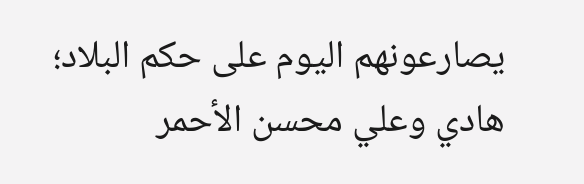يصارعونهم اليوم على حكم البلاد؛ هادي وعلي محسن الأحمر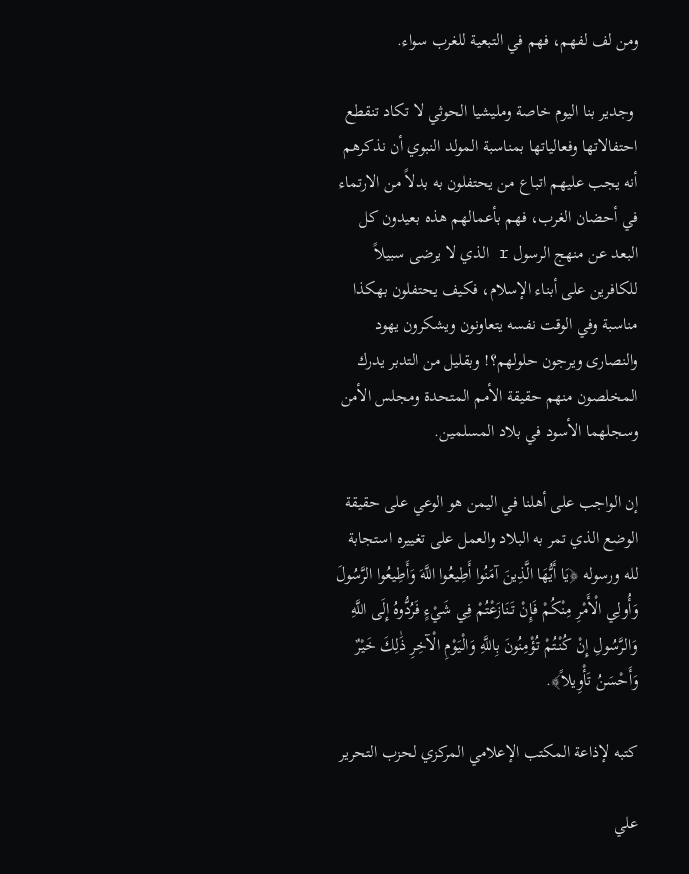ومن لف لفهم، فهم في التبعية للغرب سواء.

 وجدير بنا اليوم خاصة ومليشيا الحوثي لا تكاد تنقطع احتفالاتها وفعالياتها بمناسبة المولد النبوي أن نذكرهم أنه يجب عليهم اتباع من يحتفلون به بدلاً من الارتماء في أحضان الغرب، فهم بأعمالهم هذه بعيدون كل البعد عن منهج الرسول r الذي لا يرضى سبيلاً للكافرين على أبناء الإسلام، فكيف يحتفلون بهكذا مناسبة وفي الوقت نفسه يتعاونون ويشكرون يهود والنصارى ويرجون حلولهم؟! وبقليل من التدبر يدرك المخلصون منهم حقيقة الأمم المتحدة ومجلس الأمن وسجلهما الأسود في بلاد المسلمين.

إن الواجب على أهلنا في اليمن هو الوعي على حقيقة الوضع الذي تمر به البلاد والعمل على تغييره استجابة لله ورسوله ﴿يَا أَيُّهَا الَّذِينَ آمَنُوا أَطِيعُوا اللَّهَ وَأَطِيعُوا الرَّسُولَ وَأُولِي الْأَمْرِ مِنْكُمْ فَإِنْ تَنَازَعْتُمْ فِي شَيْءٍ فَرُدُّوهُ إِلَى اللَّهِ وَالرَّسُولِ إِنْ كُنْتُمْ تُؤْمِنُونَ بِاللَّهِ وَالْيَوْمِ الْآخِرِ ذَٰلِكَ خَيْرٌ وَأَحْسَنُ تَأْوِيلاً﴾.

كتبه لإذاعة المكتب الإعلامي المركزي لحزب التحرير

علي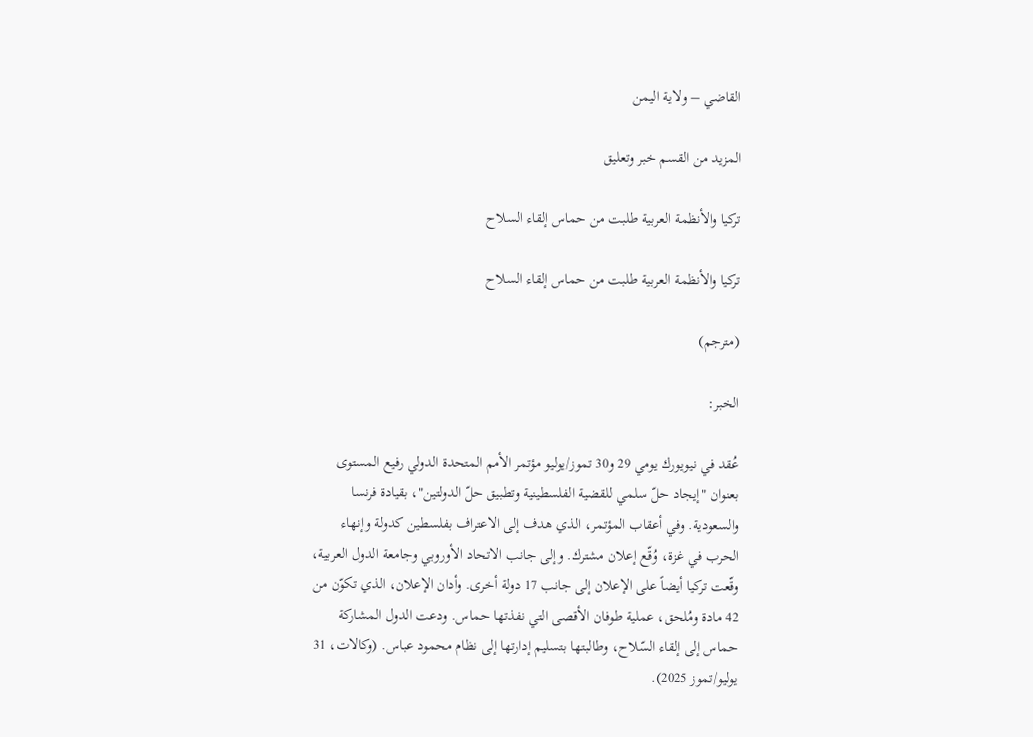القاضي – ولاية اليمن

المزيد من القسم خبر وتعليق

تركيا والأنظمة العربية طلبت من حماس إلقاء السلاح

تركيا والأنظمة العربية طلبت من حماس إلقاء السلاح

(مترجم)

الخبر:

عُقد في نيويورك يومي 29 و30 تموز/يوليو مؤتمر الأمم المتحدة الدولي رفيع المستوى بعنوان "إيجاد حلّ سلمي للقضية الفلسطينية وتطبيق حلّ الدولتين"، بقيادة فرنسا والسعودية. وفي أعقاب المؤتمر، الذي هدف إلى الاعتراف بفلسطين كدولة وإنهاء الحرب في غزة، وُقّع إعلان مشترك. وإلى جانب الاتحاد الأوروبي وجامعة الدول العربية، وقّعت تركيا أيضاً على الإعلان إلى جانب 17 دولة أخرى. وأدان الإعلان، الذي تكوّن من 42 مادة ومُلحق، عملية طوفان الأقصى التي نفذتها حماس. ودعت الدول المشاركة حماس إلى إلقاء السّلاح، وطالبتها بتسليم إدارتها إلى نظام محمود عباس. (وكالات، 31 يوليو/تموز 2025).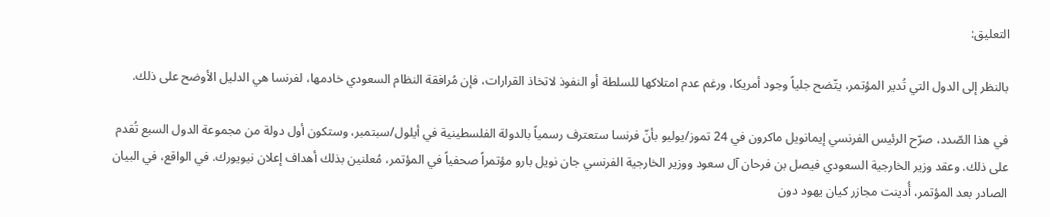التعليق:

بالنظر إلى الدول التي تُدير المؤتمر، يتّضح جلياً وجود أمريكا، ورغم عدم امتلاكها للسلطة أو النفوذ لاتخاذ القرارات، فإن مُرافقة النظام السعودي خادمها، لفرنسا هي الدليل الأوضح على ذلك.

في هذا الصّدد، صرّح الرئيس الفرنسي إيمانويل ماكرون في 24 تموز/يوليو بأنّ فرنسا ستعترف رسمياً بالدولة الفلسطينية في أيلول/سبتمبر، وستكون أول دولة من مجموعة الدول السبع تُقدم على ذلك. وعقد وزير الخارجية السعودي فيصل بن فرحان آل سعود ووزير الخارجية الفرنسي جان نويل بارو مؤتمراً صحفياً في المؤتمر، مُعلنين بذلك أهداف إعلان نيويورك. في الواقع، في البيان الصادر بعد المؤتمر، أُدينت مجازر كيان يهود دون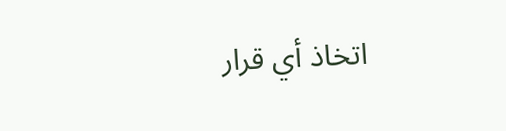اتخاذ أي قرار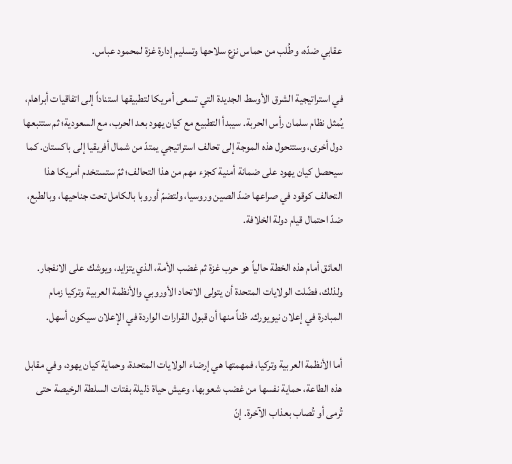عقابي ضدّه، وطُلب من حماس نزع سلاحها وتسليم إدارة غزة لمحمود عباس.

في استراتيجية الشرق الأوسط الجديدة التي تسعى أمريكا لتطبيقها استناداً إلى اتفاقيات أبراهام، يُمثل نظام سلمان رأس الحربة. سيبدأ التطبيع مع كيان يهود بعد الحرب، مع السعودية؛ ثم ستتبعها دول أخرى، وستتحول هذه الموجة إلى تحالف استراتيجي يمتدّ من شمال أفريقيا إلى باكستان. كما سيحصل كيان يهود على ضمانة أمنية كجزء مهم من هذا التحالف؛ ثمّ ستستخدم أمريكا هذا التحالف كوقود في صراعها ضدّ الصين وروسيا، ولتضمّ أوروبا بالكامل تحت جناحيها، وبالطبع، ضدّ احتمال قيام دولة الخلافة.

العائق أمام هذه الخطة حالياً هو حرب غزة ثم غضب الأمة، الذي يتزايد، ويوشك على الانفجار. ولذلك، فضّلت الولايات المتحدة أن يتولى الاتحاد الأوروبي والأنظمة العربية وتركيا زمام المبادرة في إعلان نيويورك. ظناً منها أن قبول القرارات الواردة في الإعلان سيكون أسهل.

أما الأنظمة العربية وتركيا، فمهمتها هي إرضاء الولايات المتحدة، وحماية كيان يهود، وفي مقابل هذه الطاعة، حماية نفسها من غضب شعوبها، وعيش حياة ذليلة بفتات السلطة الرخيصة حتى تُرمى أو تُصاب بعذاب الآخرة. إنّ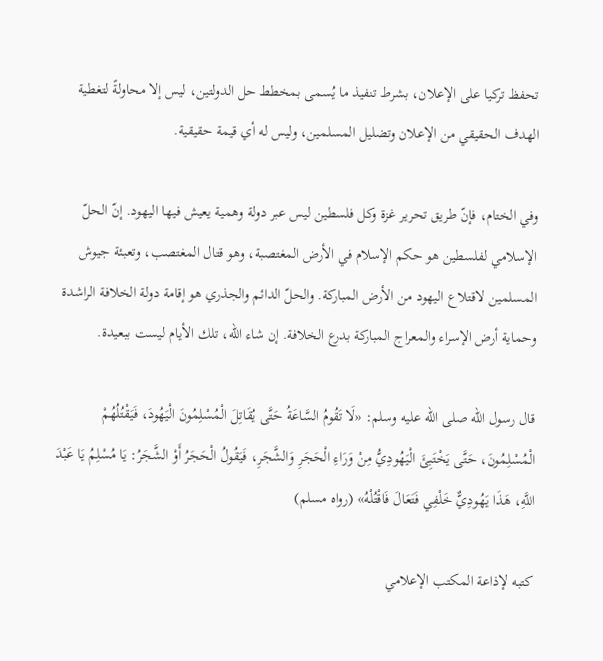تحفظ تركيا على الإعلان، بشرط تنفيذ ما يُسمى بمخطط حل الدولتين، ليس إلا محاولةً لتغطية الهدف الحقيقي من الإعلان وتضليل المسلمين، وليس له أي قيمة حقيقية.

وفي الختام، فإنّ طريق تحرير غزة وكل فلسطين ليس عبر دولة وهمية يعيش فيها اليهود. إنّ الحلّ الإسلامي لفلسطين هو حكم الإسلام في الأرض المغتصبة، وهو قتال المغتصب، وتعبئة جيوش المسلمين لاقتلاع اليهود من الأرض المباركة. والحلّ الدائم والجذري هو إقامة دولة الخلافة الراشدة وحماية أرض الإسراء والمعراج المباركة بدرع الخلافة. إن شاء الله، تلك الأيام ليست ببعيدة.

قال رسول الله صلى الله عليه وسلم: «لَا تَقُومُ السَّاعَةُ حَتَّى يُقَاتِلَ الْمُسْلِمُونَ الْيَهُودَ، فَيَقْتُلُهُمْ الْمُسْلِمُونَ، حَتَّى يَخْتَبِئَ الْيَهُودِيُّ مِنْ وَرَاءِ الْحَجَرِ وَالشَّجَرِ، فَيَقُولُ الْحَجَرُ أَوْ الشَّجَرُ: يَا مُسْلِمُ يَا عَبْدَ اللَّهِ، هَذَا يَهُودِيٌّ خَلْفِي فَتَعَالَ فَاقْتُلْهُ» (رواه مسلم)

كتبه لإذاعة المكتب الإعلامي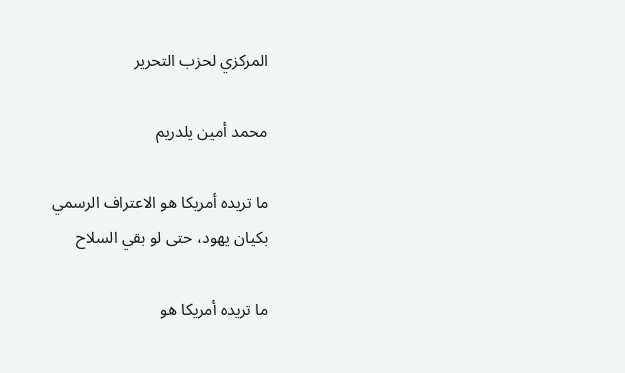المركزي لحزب التحرير

محمد أمين يلدريم

ما تريده أمريكا هو الاعتراف الرسمي بكيان يهود، حتى لو بقي السلاح

ما تريده أمريكا هو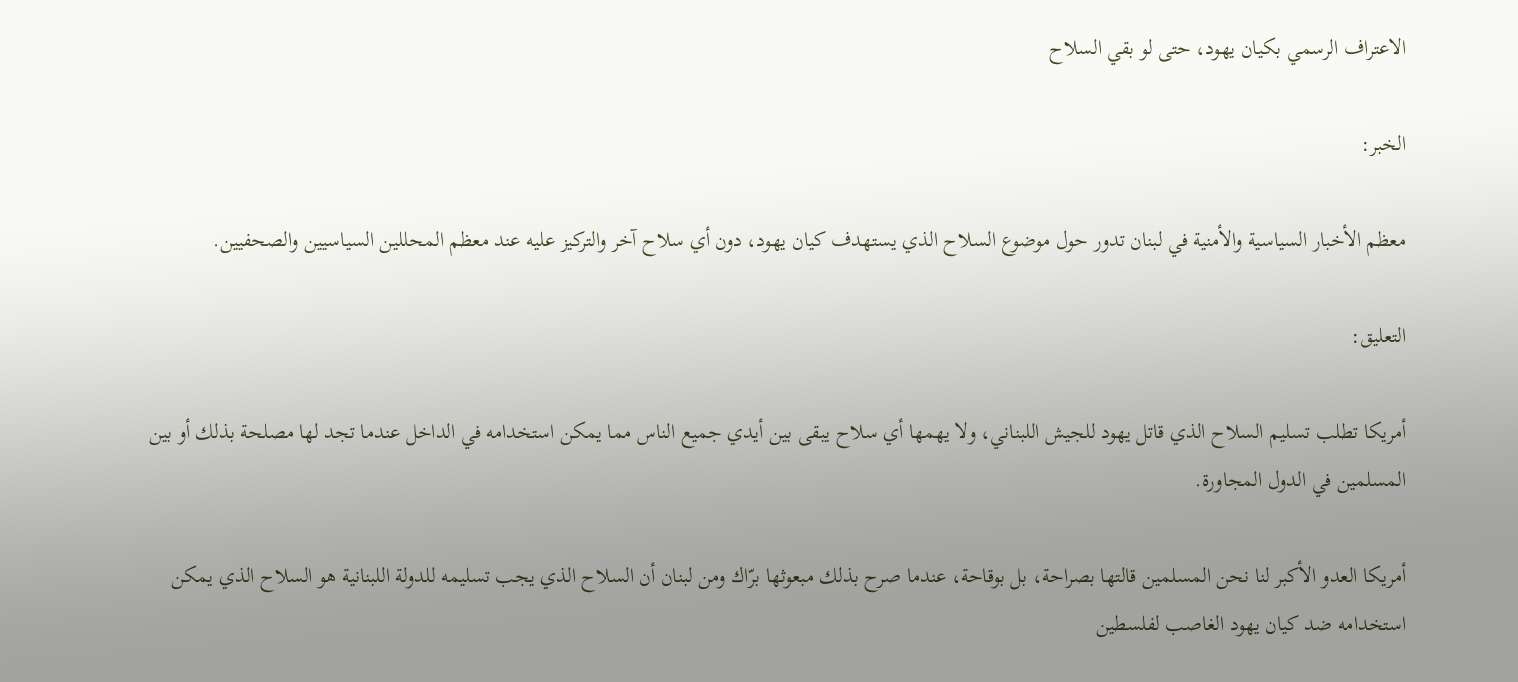الاعتراف الرسمي بكيان يهود، حتى لو بقي السلاح

الخبر:

معظم الأخبار السياسية والأمنية في لبنان تدور حول موضوع السلاح الذي يستهدف كيان يهود، دون أي سلاح آخر والتركيز عليه عند معظم المحللين السياسيين والصحفيين.

التعليق:

أمريكا تطلب تسليم السلاح الذي قاتل يهود للجيش اللبناني، ولا يهمها أي سلاح يبقى بين أيدي جميع الناس مما يمكن استخدامه في الداخل عندما تجد لها مصلحة بذلك أو بين المسلمين في الدول المجاورة.

أمريكا العدو الأكبر لنا نحن المسلمين قالتها بصراحة، بل بوقاحة، عندما صرح بذلك مبعوثها برّاك ومن لبنان أن السلاح الذي يجب تسليمه للدولة اللبنانية هو السلاح الذي يمكن استخدامه ضد كيان يهود الغاصب لفلسطين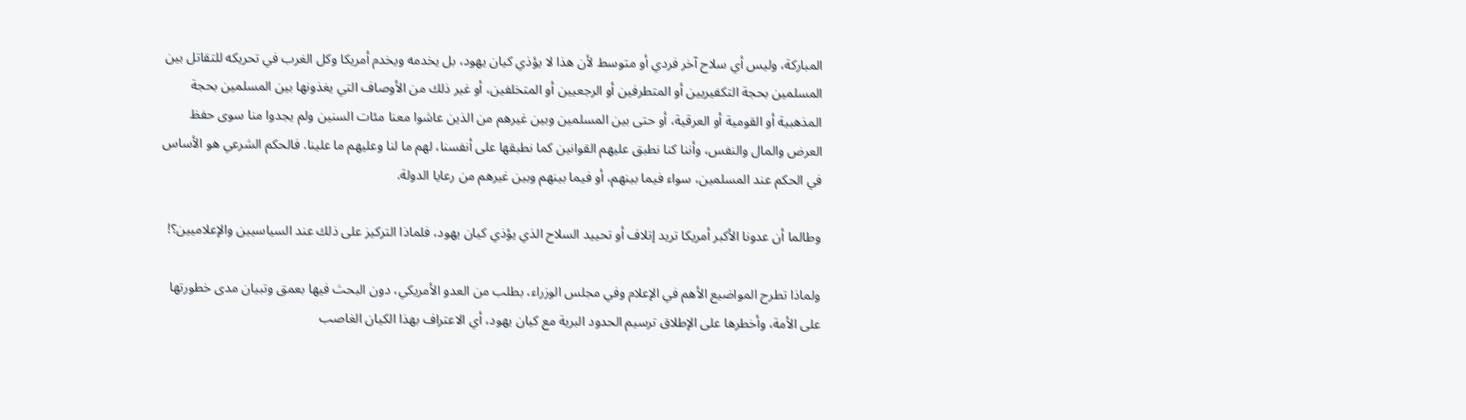المباركة، وليس أي سلاح آخر فردي أو متوسط لأن هذا لا يؤذي كيان يهود، بل يخدمه ويخدم أمريكا وكل الغرب في تحريكه للتقاتل بين المسلمين بحجة التكفيريين أو المتطرفين أو الرجعيين أو المتخلفين، أو غير ذلك من الأوصاف التي يغذونها بين المسلمين بحجة المذهبية أو القومية أو العرقية، أو حتى بين المسلمين وبين غيرهم من الذين عاشوا معنا مئات السنين ولم يجدوا منا سوى حفظ العرض والمال والنفس، وأننا كنا نطبق عليهم القوانين كما نطبقها على أنفسنا، لهم ما لنا وعليهم ما علينا. فالحكم الشرعي هو الأساس في الحكم عند المسلمين، سواء فيما بينهم، أو فيما بينهم وبين غيرهم من رعايا الدولة.

وطالما أن عدونا الأكبر أمريكا تريد إتلاف أو تحييد السلاح الذي يؤذي كيان يهود، فلماذا التركيز على ذلك عند السياسيين والإعلاميين؟!

ولماذا تطرح المواضيع الأهم في الإعلام وفي مجلس الوزراء، بطلب من العدو الأمريكي، دون البحث فيها بعمق وتبيان مدى خطورتها على الأمة، وأخطرها على الإطلاق ترسيم الحدود البرية مع كيان يهود، أي الاعتراف بهذا الكيان الغاصب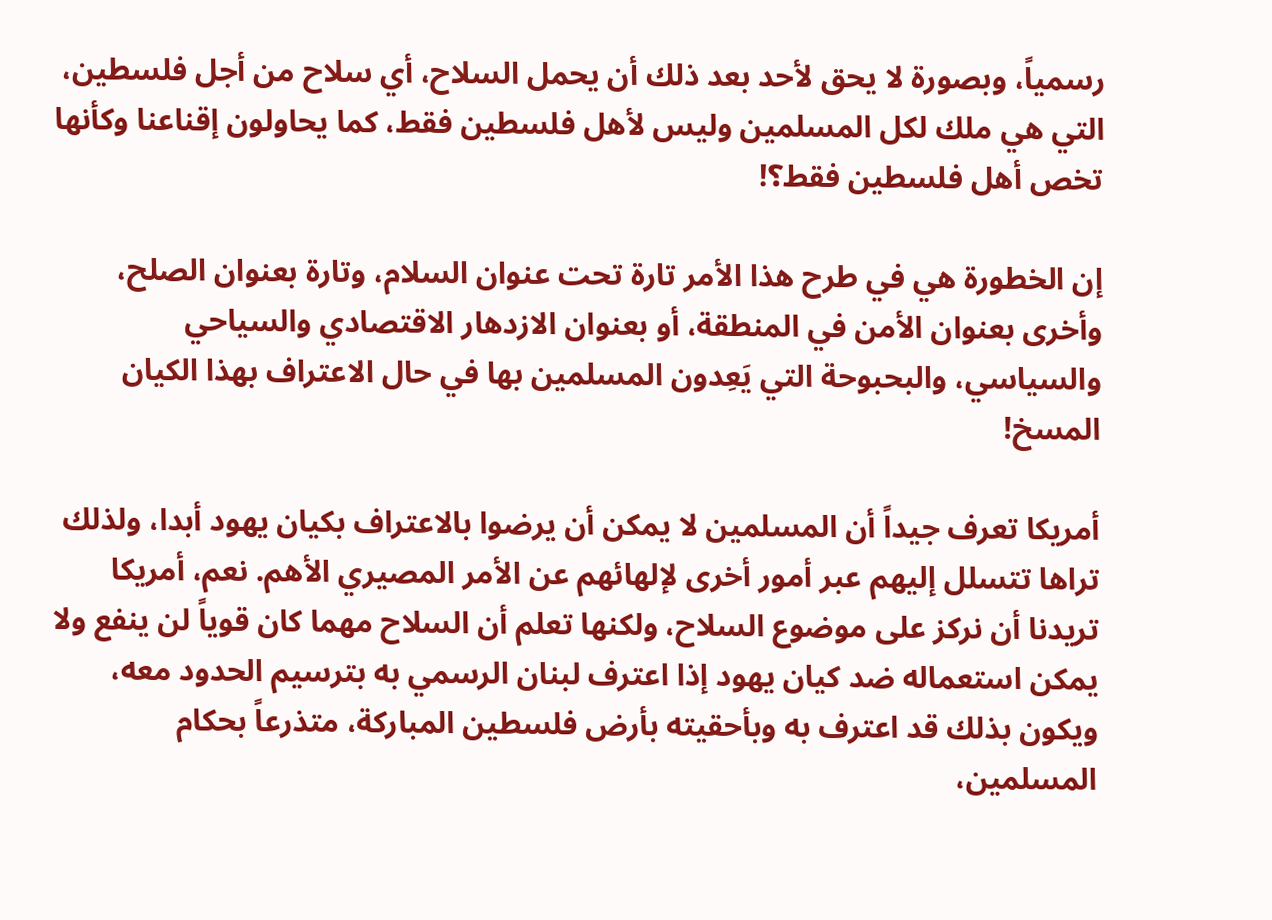رسمياً، وبصورة لا يحق لأحد بعد ذلك أن يحمل السلاح، أي سلاح من أجل فلسطين، التي هي ملك لكل المسلمين وليس لأهل فلسطين فقط، كما يحاولون إقناعنا وكأنها تخص أهل فلسطين فقط؟!

إن الخطورة هي في طرح هذا الأمر تارة تحت عنوان السلام، وتارة بعنوان الصلح، وأخرى بعنوان الأمن في المنطقة، أو بعنوان الازدهار الاقتصادي والسياحي والسياسي، والبحبوحة التي يَعِدون المسلمين بها في حال الاعتراف بهذا الكيان المسخ!

أمريكا تعرف جيداً أن المسلمين لا يمكن أن يرضوا بالاعتراف بكيان يهود أبدا، ولذلك تراها تتسلل إليهم عبر أمور أخرى لإلهائهم عن الأمر المصيري الأهم. نعم، أمريكا تريدنا أن نركز على موضوع السلاح، ولكنها تعلم أن السلاح مهما كان قوياً لن ينفع ولا يمكن استعماله ضد كيان يهود إذا اعترف لبنان الرسمي به بترسيم الحدود معه، ويكون بذلك قد اعترف به وبأحقيته بأرض فلسطين المباركة، متذرعاً بحكام المسلمين،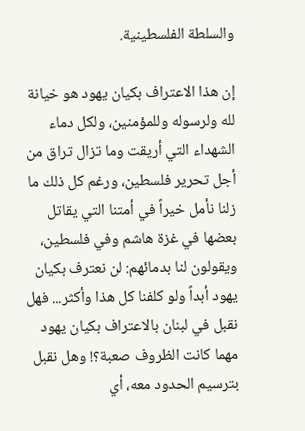والسلطة الفلسطينية.

إن هذا الاعتراف بكيان يهود هو خيانة لله ولرسوله وللمؤمنين، ولكل دماء الشهداء التي أريقت وما تزال تراق من أجل تحرير فلسطين، ورغم كل ذلك ما زلنا نأمل خيراً في أمتنا التي يقاتل بعضها في غزة هاشم وفي فلسطين، ويقولون لنا بدمائهم: لن نعترف بكيان يهود أبداً ولو كلفنا كل هذا وأكثر... فهل نقبل في لبنان بالاعتراف بكيان يهود مهما كانت الظروف صعبة؟! وهل نقبل بترسيم الحدود معه، أي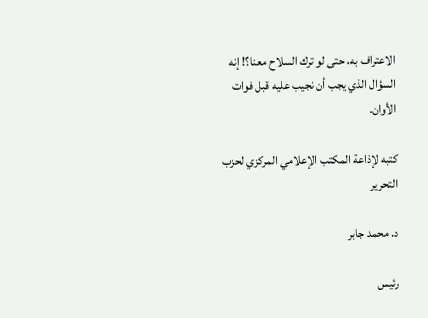الاعتراف به، حتى لو ترك السلاح معنا؟! إنه السؤال الذي يجب أن نجيب عليه قبل فوات الأوان.

كتبه لإذاعة المكتب الإعلامي المركزي لحزب التحرير

د. محمد جابر

رئيس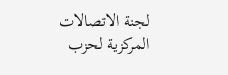لجنة الاتصالات المركزية لحزب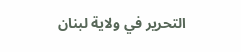التحرير في ولاية لبنان